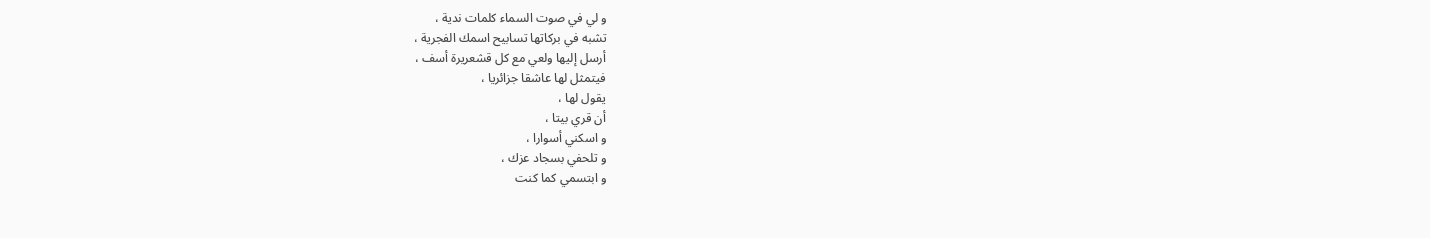و لي في صوت السماء كلمات ندية ،
تشبه في بركاتها تسابيح اسمك الفجرية ،
أرسل إليها ولعي مع كل قشعريرة أسف ،
فيتمثل لها عاشقا جزائريا ،
يقول لها ،
أن قري بيتا ،
و اسكني أسوارا ،
و تلحفي بسجاد عزك ،
و ابتسمي كما كنت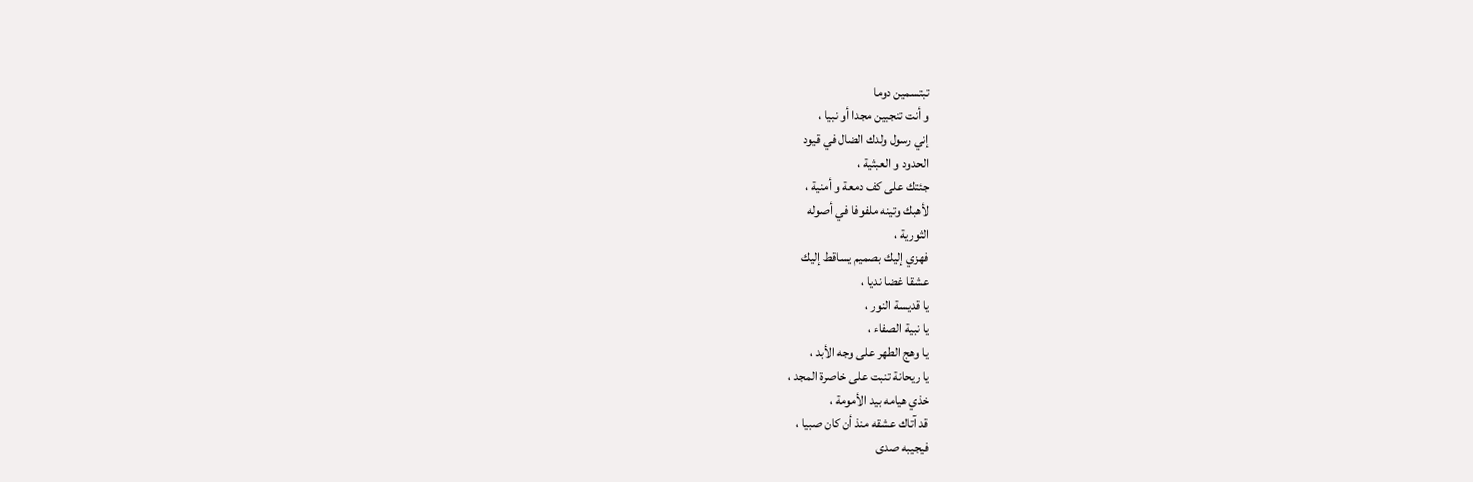تبتسمين دوما
و أنت تنجبين مجدا أو نبيا ،
إني رسول ولدك الضال في قيود
الحدود و العبثية ،
جئتك على كف دمعة و أمنية ،
لأهبك وتينه ملفوفا في أصوله
الثورية ،
فهزي إليك بصميم يساقط إليك
عشقا غضا نديا ،
يا قديسة النور ،
يا نبية الصفاء ،
يا وهج الطهر على وجه الأبد ،
يا ريحانة تنبت على خاصرة المجد ،
خذي هيامه بيد الأمومة ،
قد آتاك عشقه منذ أن كان صبيا ،
فيجيبه صدى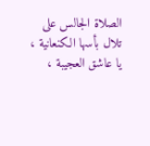الصلاة الجالس على
تلال بأسها الكنعانية ،
يا عاشق العجيبة ،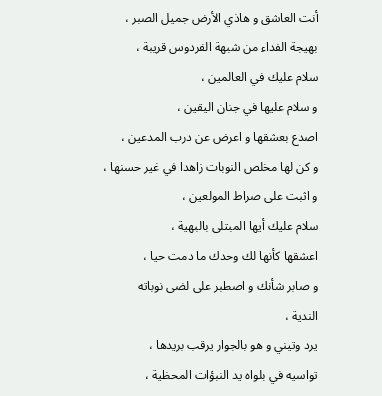أنت العاشق و هاذي الأرض جميل الصبر ،
بهيجة الفداء من شبهة الفردوس قريبة ،
سلام عليك في العالمين ،
و سلام عليها في جنان اليقين ،
اصدع بعشقها و اعرض عن درب المدعين ،
و كن لها مخلص النوبات زاهدا في غير حسنها ،
و اثبت على صراط المولعين ،
سلام عليك أيها المبتلى بالبهية ،
اعشقها كأنها لك وحدك ما دمت حيا ،
و صابر شأنك و اصطبر على لضى نوباته
الندية ،
يرد وتيني و هو بالجوار يرقب بريدها ،
تواسيه في بلواه يد النبؤات المحظية ،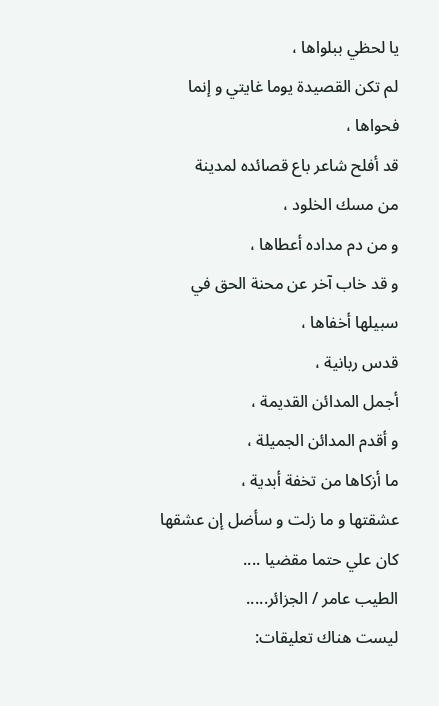يا لحظي ببلواها ،
لم تكن القصيدة يوما غايتي و إنما فحواها ،
قد أفلح شاعر باع قصائده لمدينة
من مسك الخلود ،
و من دم مداده أعطاها ،
و قد خاب آخر عن محنة الحق في سبيلها أخفاها ،
قدس ربانية ،
أجمل المدائن القديمة ،
و أقدم المدائن الجميلة ،
ما أزكاها من تخفة أبدية ،
عشقتها و ما زلت و سأضل إن عشقها
كان علي حتما مقضيا ....
الطيب عامر / الجزائر.....
ليست هناك تعليقات: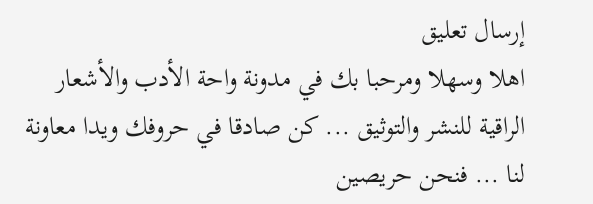إرسال تعليق
اهلا وسهلا ومرحبا بك في مدونة واحة الأدب والأشعار الراقية للنشر والتوثيق ... كن صادقا في حروفك ويدا معاونة لنا ... فنحن حريصين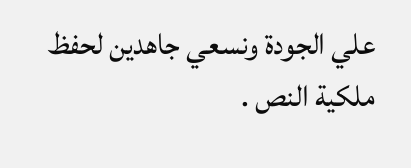علي الجودة ونسعي جاهدين لحفظ ملكية النص .